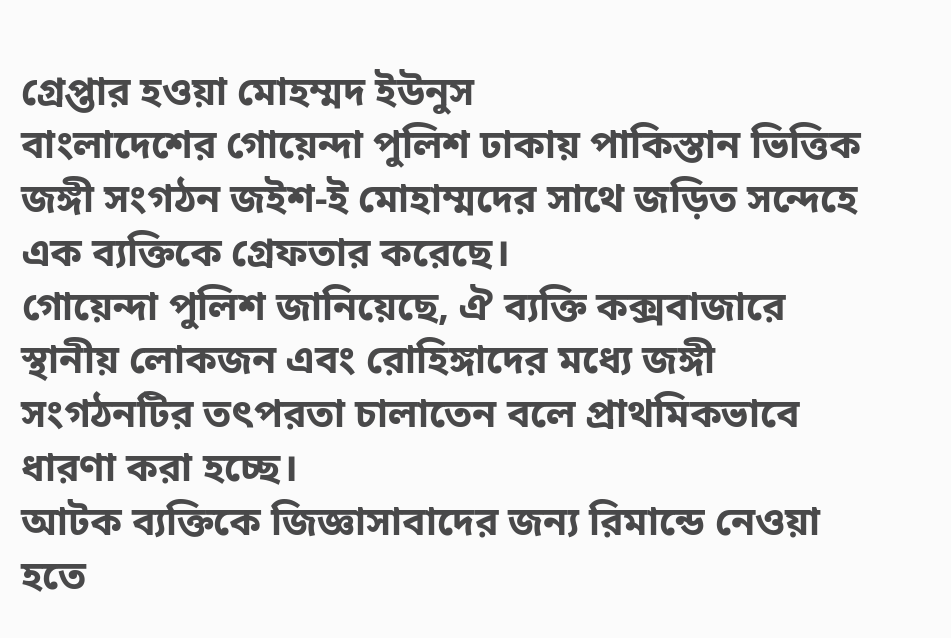গ্রেপ্তার হওয়া মোহম্মদ ইউনুস
বাংলাদেশের গোয়েন্দা পুলিশ ঢাকায় পাকিস্তান ভিত্তিক জঙ্গী সংগঠন জইশ-ই মোহাম্মদের সাথে জড়িত সন্দেহে এক ব্যক্তিকে গ্রেফতার করেছে।
গোয়েন্দা পুলিশ জানিয়েছে, ঐ ব্যক্তি কক্সবাজারে স্থানীয় লোকজন এবং রোহিঙ্গাদের মধ্যে জঙ্গী সংগঠনটির তৎপরতা চালাতেন বলে প্রাথমিকভাবে ধারণা করা হচ্ছে।
আটক ব্যক্তিকে জিজ্ঞাসাবাদের জন্য রিমান্ডে নেওয়া হতে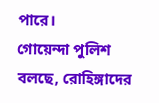পারে।
গোয়েন্দা পুলিশ বলছে, রোহিঙ্গাদের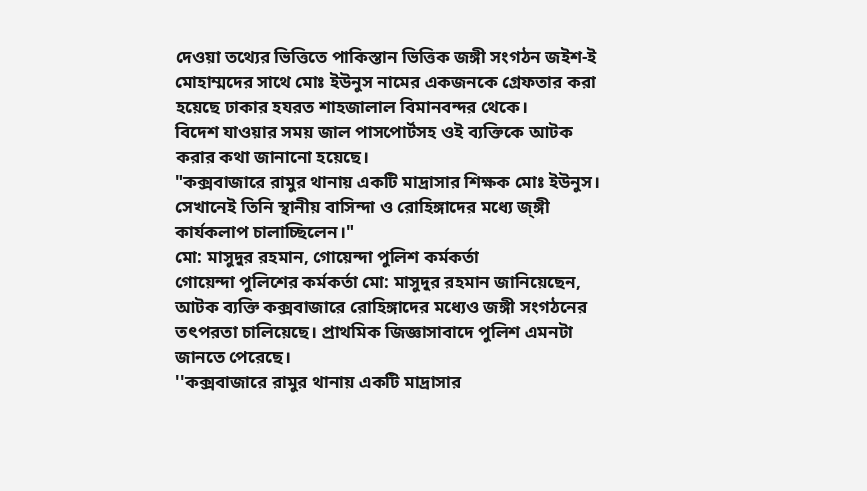দেওয়া তথ্যের ভিত্তিতে পাকিস্তান ভিত্তিক জঙ্গী সংগঠন জইশ-ই মোহাম্মদের সাথে মোঃ ইউনুস নামের একজনকে গ্রেফতার করা হয়েছে ঢাকার হযরত শাহজালাল বিমানবন্দর থেকে।
বিদেশ যাওয়ার সময় জাল পাসপোর্টসহ ওই ব্যক্তিকে আটক করার কথা জানানো হয়েছে।
"কক্সবাজারে রামুর থানায় একটি মাদ্রাসার শিক্ষক মোঃ ইউনুস। সেখানেই তিনি স্থানীয় বাসিন্দা ও রোহিঙ্গাদের মধ্যে জ্ঙ্গী কার্যকলাপ চালাচ্ছিলেন।"
মো: মাসুদুর রহমান, গোয়েন্দা পুলিশ কর্মকর্তা
গোয়েন্দা পুলিশের কর্মকর্তা মো: মাসুদুর রহমান জানিয়েছেন, আটক ব্যক্তি কক্সবাজারে রোহিঙ্গাদের মধ্যেও জঙ্গী সংগঠনের তৎপরতা চালিয়েছে। প্রাথমিক জিজ্ঞাসাবাদে পুলিশ এমনটা জানতে পেরেছে।
''কক্সবাজারে রামুর থানায় একটি মাদ্রাসার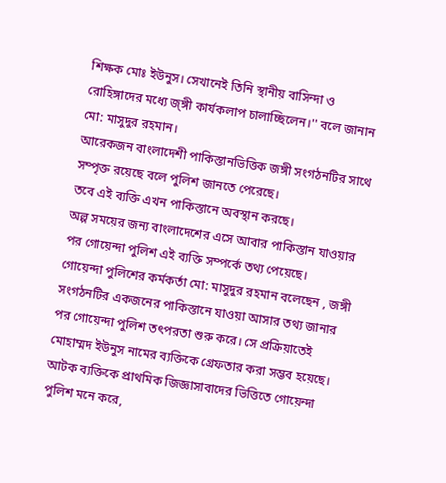শিক্ষক মোঃ ইউনুস। সেখানেই তিনি স্থানীয় বাসিন্দা ও রোহিঙ্গাদের মধ্যে জ্ঙ্গী কার্যকলাপ চালাচ্ছিলেন।'' বলে জানান মো: মাসুদুর রহমান।
আরেকজন বাংলাদেশী পাকিস্তানভিত্তিক জঙ্গী সংগঠনটির সাথে সম্পৃক্ত রয়েছে বলে পুলিশ জানতে পেরেছে।
তবে এই ব্যক্তি এখন পাকিস্তানে অবস্থান করছে।
অল্প সময়ের জন্য বাংলাদেশের এসে আবার পাকিস্তান যাওয়ার পর গোয়েন্দা পুলিশ এই ব্যক্তি সম্পর্কে তথ্য পেয়েছে।
গোয়েন্দা পুলিশের কর্মকর্তা মো: মাসুদুর রহমান বলেছেন , জঙ্গী সংগঠনটির একজনের পাকিস্তানে যাওয়া আসার তথ্য জানার পর গোয়েন্দা পুলিশ তৎপরতা শুরু করে। সে প্রক্রিয়াতেই মোহাম্মদ ইউনুস নামের ব্যক্তিকে গ্রেফতার করা সম্ভব হয়েছে।
আটক ব্যক্তিকে প্রাথমিক জিজ্ঞাসাবাদের ভিত্তিতে গোয়েন্দা পুলিশ মনে করে,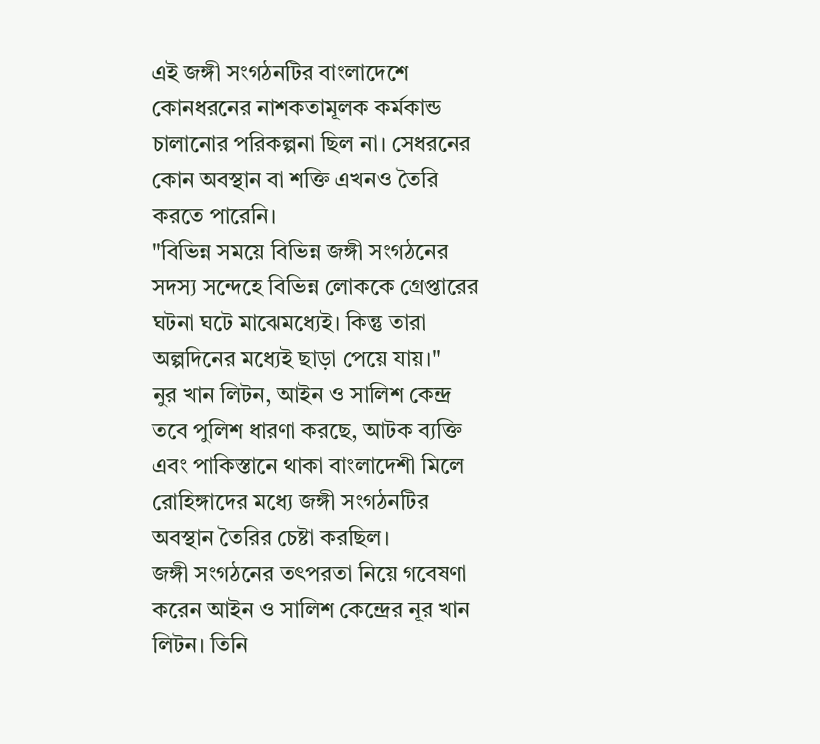এই জঙ্গী সংগঠনটির বাংলাদেশে কোনধরনের নাশকতামূলক কর্মকান্ড চালানোর পরিকল্পনা ছিল না। সেধরনের কোন অবস্থান বা শক্তি এখনও তৈরি করতে পারেনি।
"বিভিন্ন সময়ে বিভিন্ন জঙ্গী সংগঠনের সদস্য সন্দেহে বিভিন্ন লোককে গ্রেপ্তারের ঘটনা ঘটে মাঝেমধ্যেই। কিন্তু তারা অল্পদিনের মধ্যেই ছাড়া পেয়ে যায়।"
নুর খান লিটন, আইন ও সালিশ কেন্দ্র
তবে পুলিশ ধারণা করছে, আটক ব্যক্তি এবং পাকিস্তানে থাকা বাংলাদেশী মিলে রোহিঙ্গাদের মধ্যে জঙ্গী সংগঠনটির অবস্থান তৈরির চেষ্টা করছিল।
জঙ্গী সংগঠনের তৎপরতা নিয়ে গবেষণা করেন আইন ও সালিশ কেন্দ্রের নূর খান লিটন। তিনি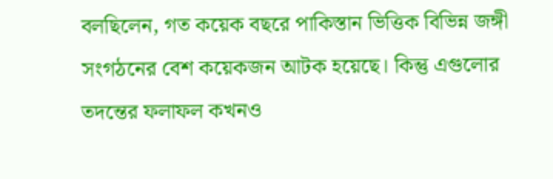বলছিলেন, গত কয়েক বছরে পাকিস্তান ভিত্তিক বিভিন্ন জঙ্গী সংগঠনের বেশ কয়েকজন আটক হয়েছে। কিন্তু এগুলোর তদন্তের ফলাফল কখনও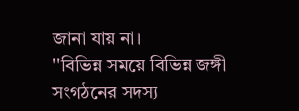জানা যায় না।
''বিভিন্ন সময়ে বিভিন্ন জঙ্গী সংগঠনের সদস্য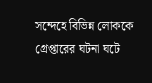সন্দেহে বিভিন্ন লোককে গ্রেপ্তারের ঘটনা ঘটে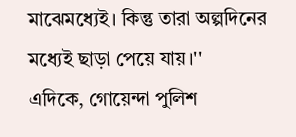মাঝেমধ্যেই। কিন্তু তারা অল্পদিনের মধ্যেই ছাড়া পেয়ে যায়।''
এদিকে, গোয়েন্দা পুলিশ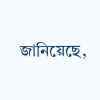জানিয়েছে,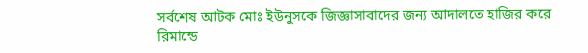সর্বশেষ আটক মোঃ ইউনুসকে জিজ্ঞাসাবাদের জন্য আদালতে হাজির করে রিমান্ডে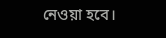নেওয়া হবে।